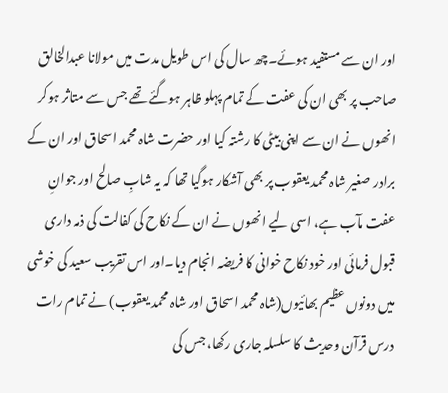اور ان سے مستفید ہوئے۔چھ سال کی اس طویل مدت میں مولانا عبدالخالق صاحب پر بھی ان کی عفت کے تمام پہلو ظاہر ہوگئے تھے جس سے متاثر ہوکر انھوں نے ان سے اپنی بیٹی کا رشتہ کیا اور حضرت شاہ محمد اسحاق اور ان کے برادر صغیر شاہ محمد یعقوب پر بھی آشکار ہوگیا تھا کہ یہ شابِ صالح اور جوانِ عفت مآب ہے، اسی لیے انھوں نے ان کے نکاح کی کفالت کی ذمہ داری قبول فرمائی اور خود نکاح خوانی کا فریضہ انجام دیا۔اور اس تقریب سعید کی خوشی میں دونوں عظیم بھائیوں(شاہ محمد اسحاق اور شاہ محمد یعقوب) نے تمام رات درس قرآن وحدیث کا سلسلہ جاری رکھا، جس کی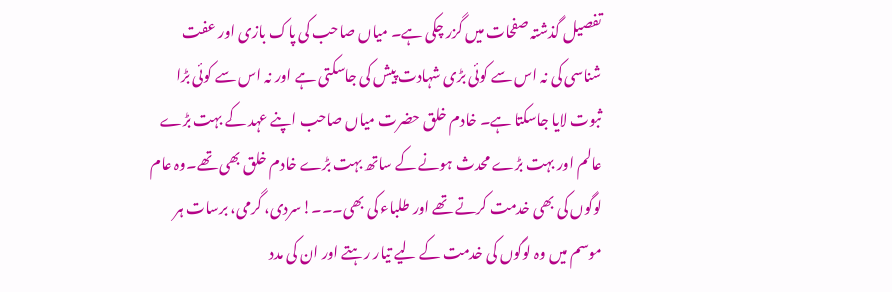تفصیل گذشتہ صفحات میں گزر چکی ہے۔ میاں صاحب کی پاک بازی اور عفت شناسی کی نہ اس سے کوئی بڑی شہادت پیش کی جاسکتی ہے اور نہ اس سے کوئی بڑا ثبوت لایا جاسکتا ہے۔ خادم خلق حضرت میاں صاحب اپنے عہد کے بہت بڑے عالم اور بہت بڑے محدث ہونے کے ساتھ بہت بڑے خادم خلق بھی تھے۔وہ عام لوگوں کی بھی خدمت کرتے تھے اور طلباء کی بھی۔۔۔!سردی، گرمی، برسات ہر موسم میں وہ لوگوں کی خدمت کے لیے تیار رہتے اور ان کی مدد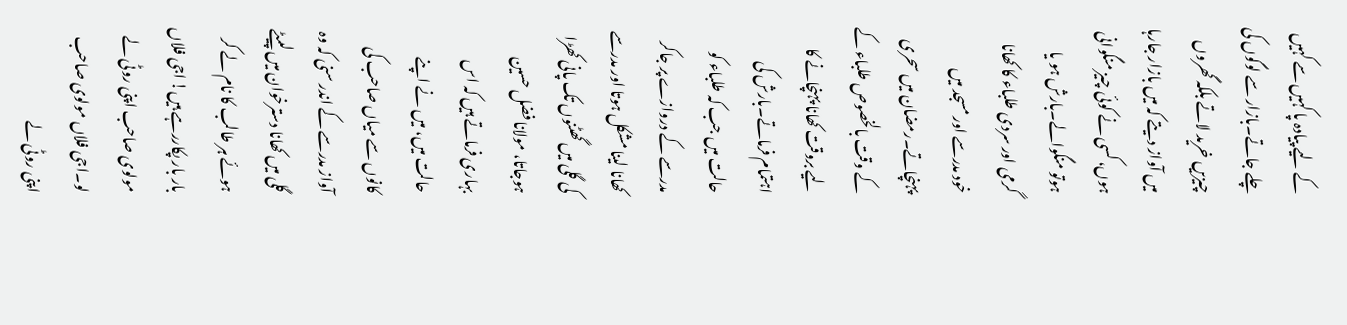کے لیے پیادہ پا کہیں سے کہیں چلے جاتے۔بازار سے لوگوں کی چیزیں خرید لاتے بلکہ گھروں میں آواز دیتے کہ میں بازار جارہا ہوں، کسی نے کوئی چیز منگوانی ہوتو منگوالے۔بارش ہو یا گرمی اور سردی طلباء کا کھانا خود مدرسے اور مسجد میں پہنچاتے۔رمضان میں سحری کے وقت بالخصوص طلباء کے لیے بروقت کھانا پہنچانے کا اہتمام فرماتے۔بارش کی حالت میں جب کہ طلباء کو مدرسے کے دروازے پر جاکر کھانا لینا مشکل ہوتا اور مدرسے کی گلی میں گھٹنوں تک پانی کھڑا ہوجاتا، مولانا فضل حسین بہاری فرماتے ہیں کہ اس حالت میں، میں نے اپنے کانوں سے میاں صاحب کی آواز مدرسے کے اندر سنی کہ وہ گلی میں کھانا دسترخوان میں لپیٹے ہوئے ہر طالب کا نام لے کر بار بار پکاررہے ہیں! اجی فلاں مولوی صاحب اپنی روٹی لے لو۔اجی فلاں مولوی صاحب اپنی روٹی لے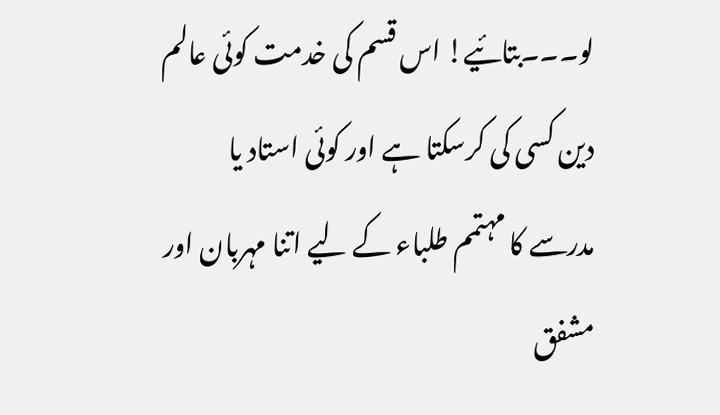لو۔۔۔بتائیے! اس قسم کی خدمت کوئی عالم دین کسی کی کرسکتا ہے اور کوئی استاد یا مدرسے کا مہتمم طلباء کے لیے اتنا مہربان اور مشفق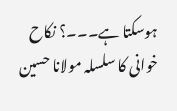ہوسکتا ہے۔۔۔؟ نکاح خوانی کا سلسلہ مولانا حسین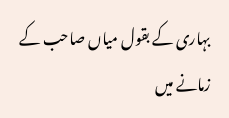بہاری کے بقول میاں صاحب کے زمانے میں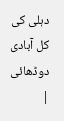دہلی کی کل آبادی دوڈھائی |